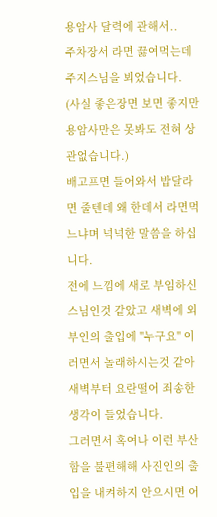용암사 달력에 관해서..
주차장서 라면 끓여먹는데 주지스님을 뵈었습니다.
(사실 좋은장면 보면 좋지만 용암사만은 못봐도 전혀 상관없습니다.)
배고프면 들어와서 밥달라면 줄텐데 왜 한데서 라면먹느냐며 넉넉한 말씀을 하십니다.
전에 느낌에 새로 부임하신 스님인것 같았고 새벽에 외부인의 출입에 "누구요" 이러면서 놀래하시는것 같아
새벽부터 요란떨어 죄송한 생각이 들었습니다.
그러면서 혹여나 이런 부산함을 불편해해 사진인의 출입을 내켜하지 안으시면 어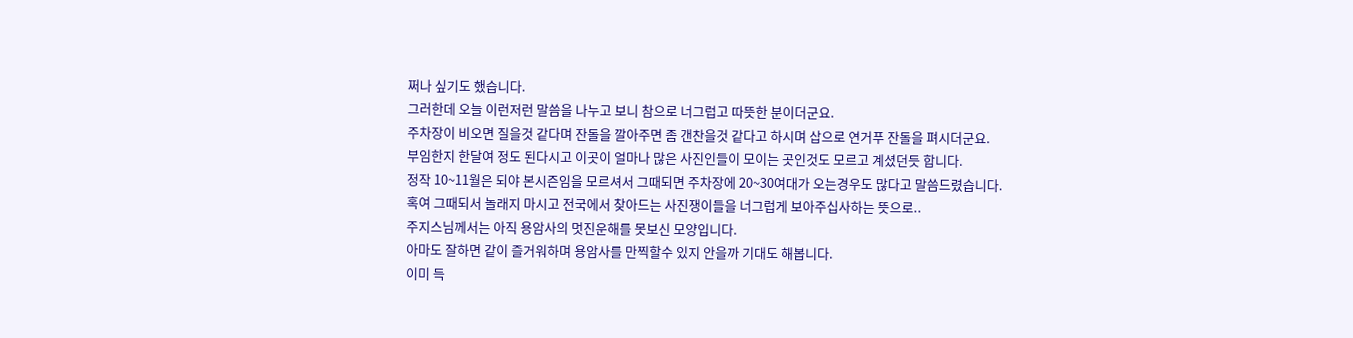쩌나 싶기도 했습니다.
그러한데 오늘 이런저런 말씀을 나누고 보니 참으로 너그럽고 따뜻한 분이더군요.
주차장이 비오면 질을것 같다며 잔돌을 깔아주면 좀 갠찬을것 같다고 하시며 삽으로 연거푸 잔돌을 펴시더군요.
부임한지 한달여 정도 된다시고 이곳이 얼마나 많은 사진인들이 모이는 곳인것도 모르고 계셨던듯 합니다.
정작 10~11월은 되야 본시즌임을 모르셔서 그때되면 주차장에 20~30여대가 오는경우도 많다고 말씀드렸습니다.
혹여 그때되서 놀래지 마시고 전국에서 찾아드는 사진쟁이들을 너그럽게 보아주십사하는 뜻으로..
주지스님께서는 아직 용암사의 멋진운해를 못보신 모양입니다.
아마도 잘하면 같이 즐거워하며 용암사를 만찍할수 있지 안을까 기대도 해봅니다.
이미 득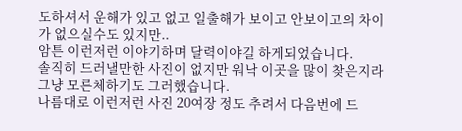도하셔서 운해가 있고 없고 일출해가 보이고 안보이고의 차이가 없으실수도 있지만..
암튼 이런저런 이야기하며 달력이야길 하게되었습니다.
솔직히 드러낼만한 사진이 없지만 워낙 이곳을 많이 찾은지라 그냥 모른체하기도 그러했습니다.
나름대로 이런저런 사진 20여장 정도 추려서 다음번에 드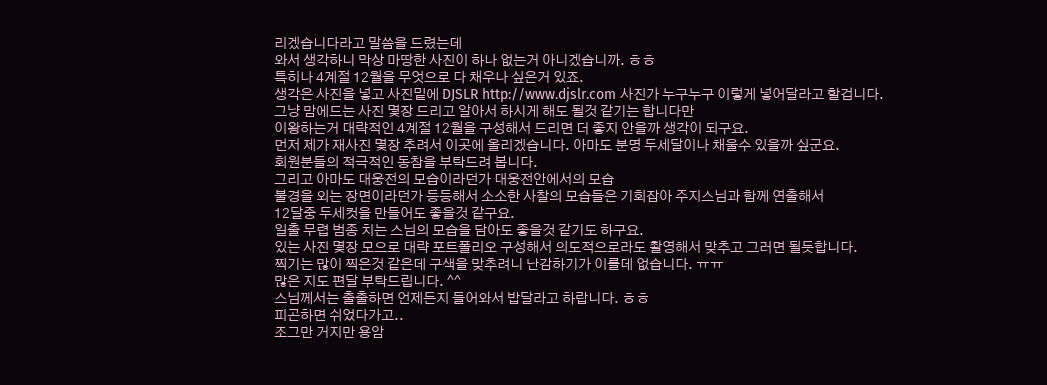리겠습니다라고 말씀을 드렸는데
와서 생각하니 막상 마땅한 사진이 하나 없는거 아니겠습니까. ㅎㅎ
특히나 4계절 12월을 무엇으로 다 채우나 싶은거 있죠.
생각은 사진을 넣고 사진밑에 DJSLR http://www.djslr.com 사진가 누구누구 이렇게 넣어달라고 할겁니다.
그냥 맘에드는 사진 몇장 드리고 알아서 하시게 해도 될것 같기는 합니다만
이왕하는거 대략적인 4계절 12월을 구성해서 드리면 더 좋지 안을까 생각이 되구요.
먼저 제가 재사진 몇장 추려서 이곳에 올리겠습니다. 아마도 분명 두세달이나 채울수 있을까 싶군요.
회원분들의 적극적인 동참을 부탁드려 봅니다.
그리고 아마도 대웅전의 모습이라던가 대웅전안에서의 모습
불경을 외는 장면이라던가 등등해서 소소한 사찰의 모습들은 기회잡아 주지스님과 함께 연출해서
12달중 두세컷을 만들어도 좋을것 같구요.
일출 무렵 범종 치는 스님의 모습을 담아도 좋을것 같기도 하구요.
있는 사진 몇장 모으로 대략 포트폴리오 구성해서 의도적으로라도 촬영해서 맞추고 그러면 될듯합니다.
찍기는 많이 찍은것 같은데 구색을 맞추려니 난감하기가 이를데 없습니다. ㅠㅠ
많은 지도 편달 부탁드립니다. ^^
스님께서는 출출하면 언제든지 들어와서 밥달라고 하랍니다. ㅎㅎ
피곤하면 쉬었다가고..
조그만 거지만 용암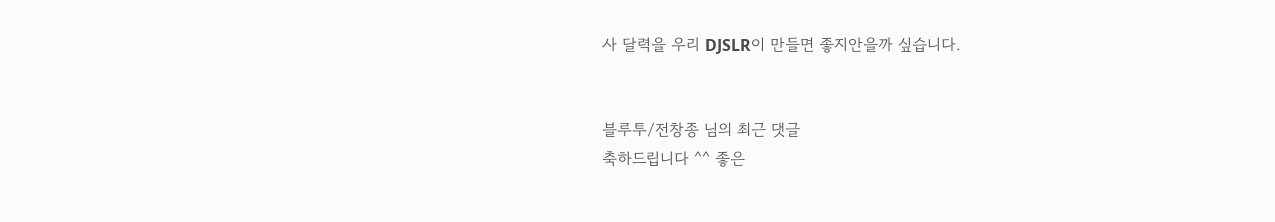사 달력을 우리 DJSLR이 만들면 좋지안을까 싶습니다.


블루투/전창종 님의 최근 댓글
축하드립니다 ^^ 좋은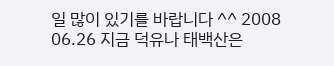일 많이 있기를 바랍니다 ^^ 2008 06.26 지금 덕유나 태백산은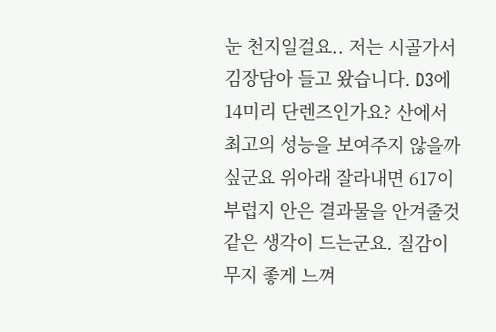눈 천지일걸요.. 저는 시골가서 김장담아 들고 왔습니다. D3에 14미리 단렌즈인가요? 산에서 최고의 성능을 보여주지 않을까 싶군요 위아래 잘라내면 617이 부럽지 안은 결과물을 안겨줄것 같은 생각이 드는군요. 질감이 무지 좋게 느껴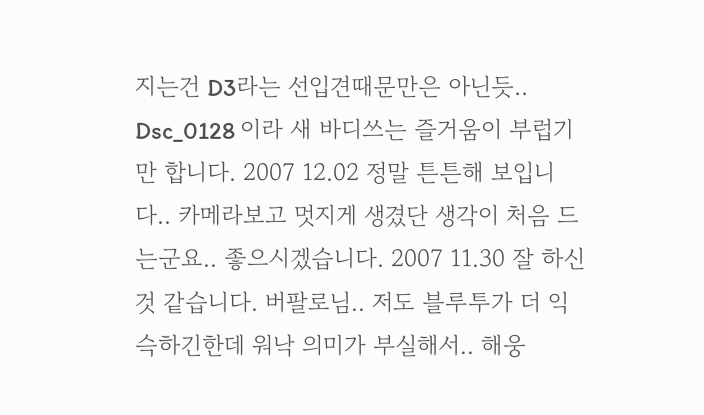지는건 D3라는 선입견때문만은 아닌듯.. Dsc_0128 이라 새 바디쓰는 즐거움이 부럽기만 합니다. 2007 12.02 정말 튼튼해 보입니다.. 카메라보고 멋지게 생겼단 생각이 처음 드는군요.. 좋으시겠습니다. 2007 11.30 잘 하신것 같습니다. 버팔로님.. 저도 블루투가 더 익슥하긴한데 워낙 의미가 부실해서.. 해웅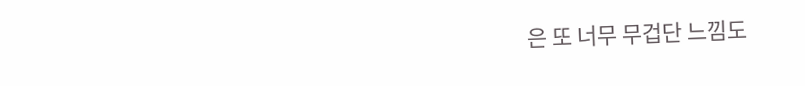은 또 너무 무겁단 느낌도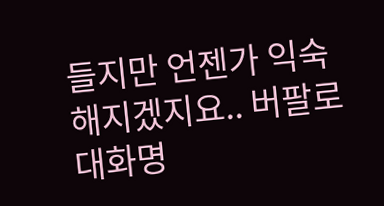들지만 언젠가 익숙해지겠지요.. 버팔로 대화명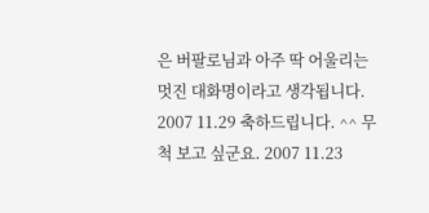은 버팔로님과 아주 딱 어울리는 멋진 대화명이라고 생각됩니다. 2007 11.29 축하드립니다. ^^ 무척 보고 싶군요. 2007 11.23